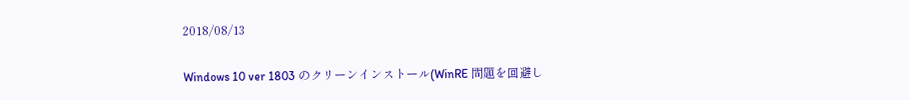2018/08/13

Windows 10 ver 1803 のクリーンインストール(WinRE 問題を回避し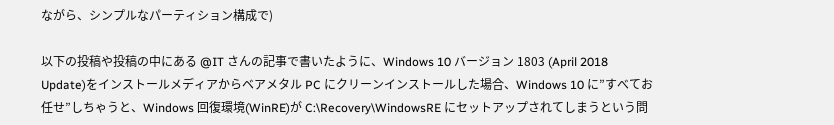ながら、シンプルなパーティション構成で)

以下の投稿や投稿の中にある @IT さんの記事で書いたように、Windows 10 バージョン 1803 (April 2018 Update)をインストールメディアからベアメタル PC にクリーンインストールした場合、Windows 10 に”すべてお任せ”しちゃうと、Windows 回復環境(WinRE)が C:\Recovery\WindowsRE にセットアップされてしまうという問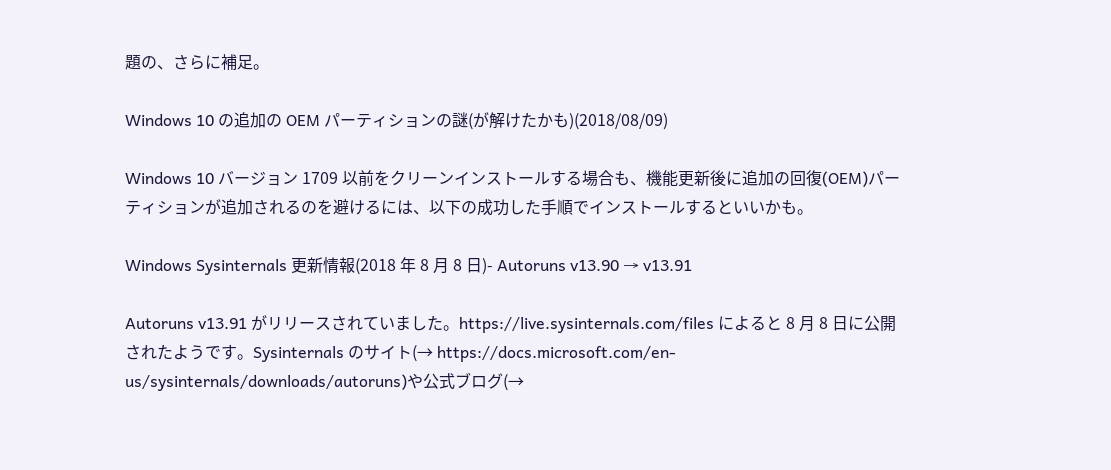題の、さらに補足。

Windows 10 の追加の OEM パーティションの謎(が解けたかも)(2018/08/09)

Windows 10 バージョン 1709 以前をクリーンインストールする場合も、機能更新後に追加の回復(OEM)パーティションが追加されるのを避けるには、以下の成功した手順でインストールするといいかも。

Windows Sysinternals 更新情報(2018 年 8 月 8 日)- Autoruns v13.90 → v13.91

Autoruns v13.91 がリリースされていました。https://live.sysinternals.com/files によると 8 月 8 日に公開されたようです。Sysinternals のサイト(→ https://docs.microsoft.com/en-us/sysinternals/downloads/autoruns)や公式ブログ(→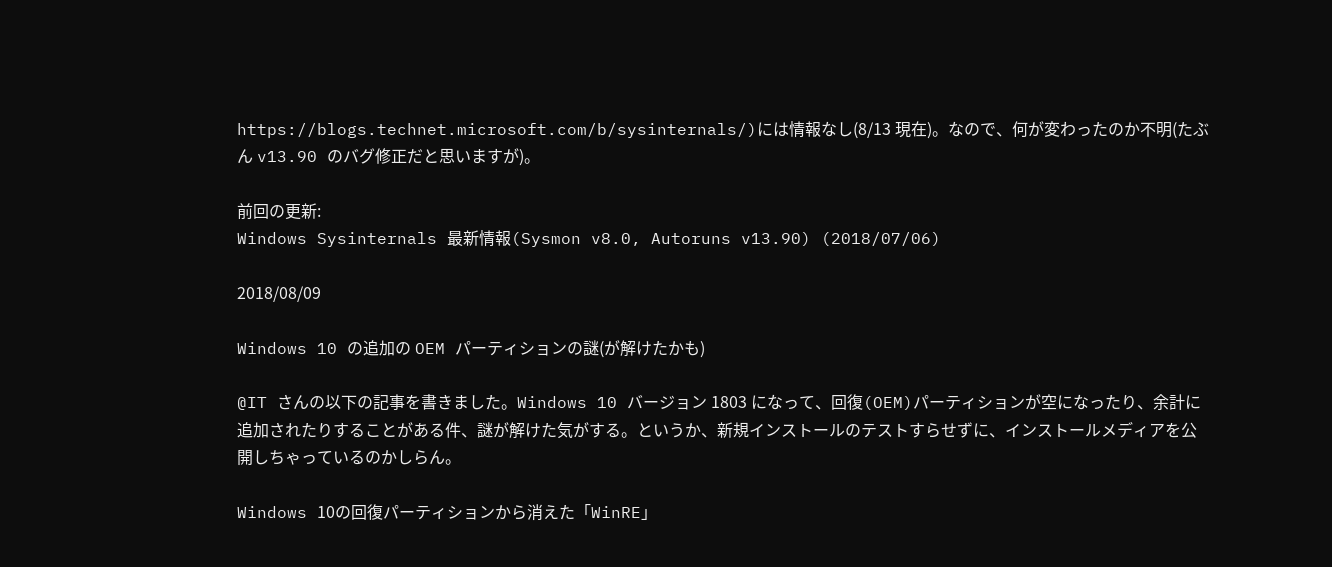https://blogs.technet.microsoft.com/b/sysinternals/)には情報なし(8/13 現在)。なので、何が変わったのか不明(たぶん v13.90 のバグ修正だと思いますが)。

前回の更新:
Windows Sysinternals 最新情報(Sysmon v8.0, Autoruns v13.90) (2018/07/06)

2018/08/09

Windows 10 の追加の OEM パーティションの謎(が解けたかも)

@IT さんの以下の記事を書きました。Windows 10 バージョン 1803 になって、回復(OEM)パーティションが空になったり、余計に追加されたりすることがある件、謎が解けた気がする。というか、新規インストールのテストすらせずに、インストールメディアを公開しちゃっているのかしらん。

Windows 10の回復パーティションから消えた「WinRE」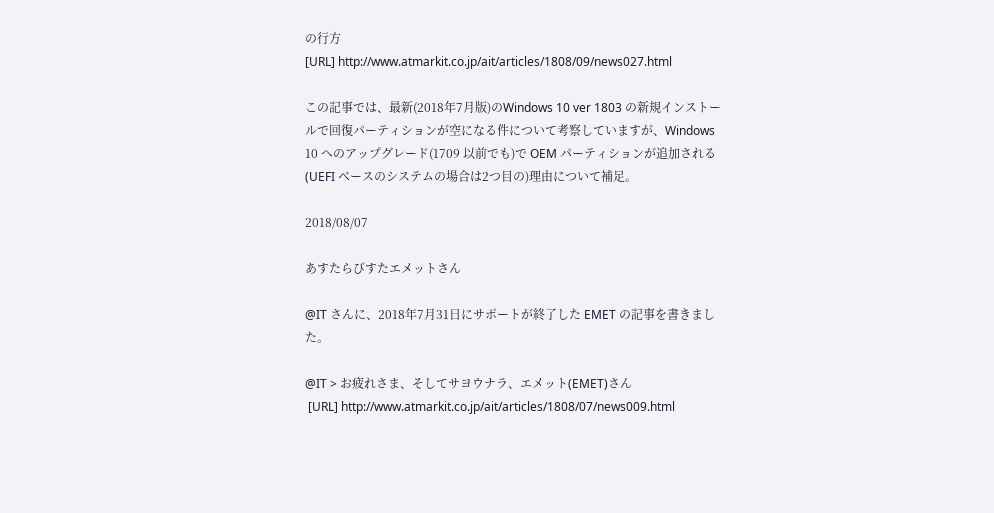の行方
[URL] http://www.atmarkit.co.jp/ait/articles/1808/09/news027.html

この記事では、最新(2018年7月版)のWindows 10 ver 1803 の新規インストールで回復パーティションが空になる件について考察していますが、Windows 10 へのアップグレード(1709 以前でも)で OEM パーティションが追加される(UEFI ベースのシステムの場合は2つ目の)理由について補足。

2018/08/07

あすたらびすたエメットさん

@IT さんに、2018年7月31日にサポートが終了した EMET の記事を書きました。

@IT > お疲れさま、そしてサヨウナラ、エメット(EMET)さん
 [URL] http://www.atmarkit.co.jp/ait/articles/1808/07/news009.html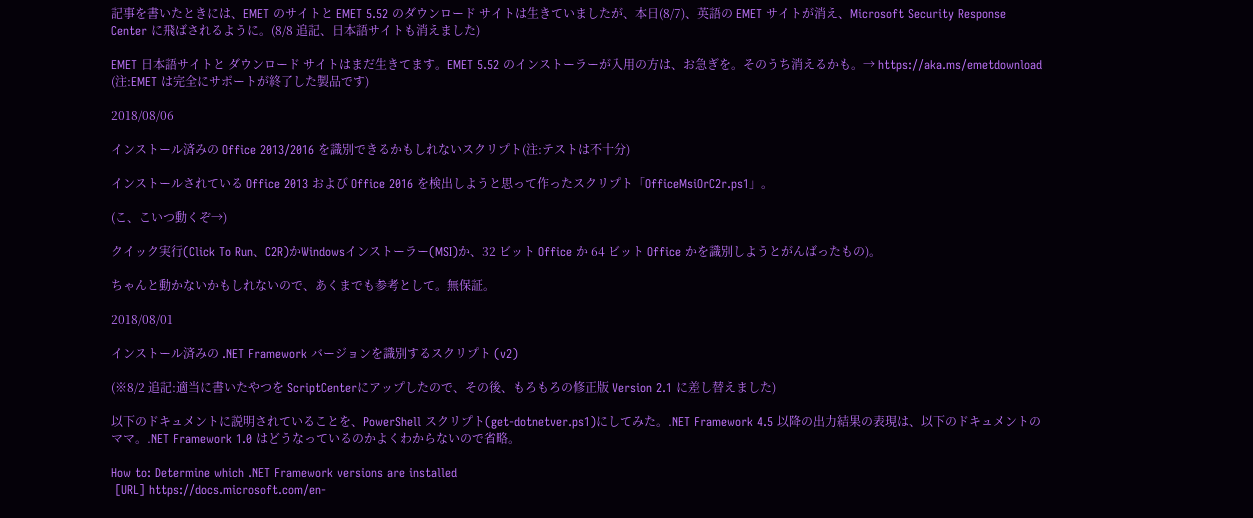記事を書いたときには、EMET のサイトと EMET 5.52 のダウンロード サイトは生きていましたが、本日(8/7)、英語の EMET サイトが消え、Microsoft Security Response Center に飛ばされるように。(8/8 追記、日本語サイトも消えました)

EMET 日本語サイトと ダウンロード サイトはまだ生きてます。EMET 5.52 のインストーラーが入用の方は、お急ぎを。そのうち消えるかも。→ https://aka.ms/emetdownload
(注:EMET は完全にサポートが終了した製品です)

2018/08/06

インストール済みの Office 2013/2016 を識別できるかもしれないスクリプト(注:テストは不十分)

インストールされている Office 2013 および Office 2016 を検出しようと思って作ったスクリプト「OfficeMsiOrC2r.ps1」。

(こ、こいつ動くぞ→)

クイック実行(Click To Run、C2R)かWindowsインストーラー(MSI)か、32 ビット Office か 64 ビット Office かを識別しようとがんばったもの)。

ちゃんと動かないかもしれないので、あくまでも参考として。無保証。

2018/08/01

インストール済みの .NET Framework バージョンを識別するスクリプト (v2)

(※8/2 追記:適当に書いたやつを ScriptCenterにアップしたので、その後、もろもろの修正版 Version 2.1 に差し替えました)

以下のドキュメントに説明されていることを、PowerShell スクリプト(get-dotnetver.ps1)にしてみた。.NET Framework 4.5 以降の出力結果の表現は、以下のドキュメントのママ。.NET Framework 1.0 はどうなっているのかよくわからないので省略。

How to: Determine which .NET Framework versions are installed
 [URL] https://docs.microsoft.com/en-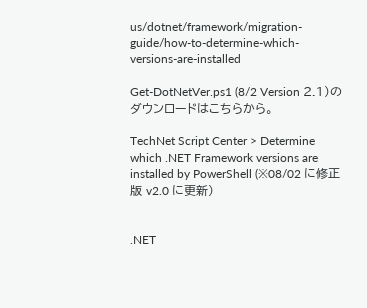us/dotnet/framework/migration-guide/how-to-determine-which-versions-are-installed

Get-DotNetVer.ps1 (8/2 Version 2.1)のダウンロードはこちらから。

TechNet Script Center > Determine which .NET Framework versions are installed by PowerShell (※08/02 に修正版 v2.0 に更新)


.NET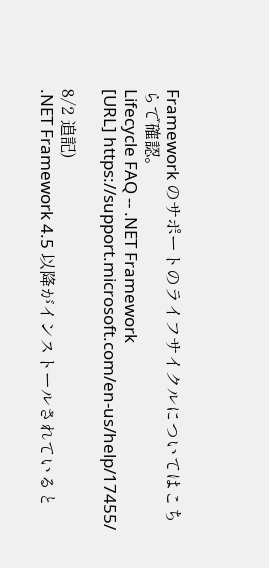Framework のサポートのライフサイクルについてはこちらで確認。
Lifecycle FAQ -- .NET Framework
[URL] https://support.microsoft.com/en-us/help/17455/

8/2 追記)
.NET Framework 4.5 以降がインストールされていると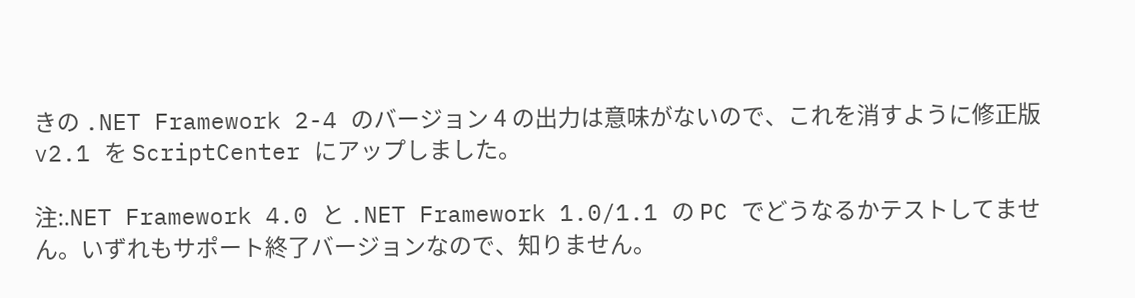きの .NET Framework 2-4 のバージョン 4 の出力は意味がないので、これを消すように修正版 v2.1 を ScriptCenter にアップしました。

注:.NET Framework 4.0 と .NET Framework 1.0/1.1 の PC でどうなるかテストしてません。いずれもサポート終了バージョンなので、知りません。